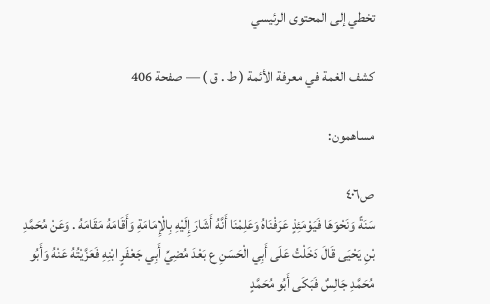تخطي إلى المحتوى الرئيسي

كشف الغمة في معرفة الأئمة ( ط . ق ) — صفحة 406

مساهمون:

ص٤٠٦
سَنَةً وَنَحْوَهَا فَيَوْمَئِذٍ عَرَفْنَاهُ وَعَلِمْنَا أَنَّهُ أَشَارَ إِلَيْهِ بِالْإِمَامَةِ وَأَقَامَهُ مَقَامَهُ . وَعَنْ مُحَمَّدِ بْنِ يَحْيَى قَالَ دَخَلْتُ عَلَى أَبِي الْحَسَنِ ع بَعْدَ مُضِيِّ أَبِي جَعْفَرٍ ابْنِهِ فَعَزَّيْتُهُ عَنْهُ وَأَبُو مُحَمَّدِ جَالِسٌ فَبَكَى أَبُو مُحَمَّدٍ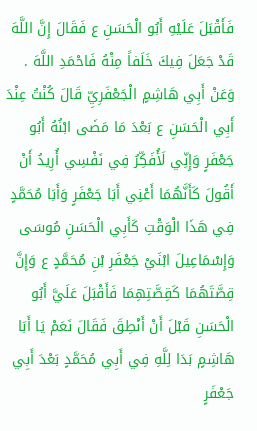فَأَقْبَلَ عَلَيْهِ أَبُو الْحَسَنِ ع فَقَالَ إِنَّ اللَّهَ قَدْ جَعَلَ فِيكَ خَلَفاً مِنْهُ فَاحْمَدِ اللَّهَ . وَعَنْ أَبِي هَاشِمٍ الْجَعْفَرِيِّ قَالَ كُنْتُ عِنْدَ أَبِي الْحَسَنِ ع بَعْدَ مَا مَضَى ابْنُهُ أَبُو جَعْفَرٍ وَإِنِّي لَأُفَكِّرُ فِي نَفْسِي أُرِيدُ أَنْ أَقُولَ كَأَنَّهُمَا أَعْنِي أَبَا جَعْفَرٍ وَأَبَا مُحَمَّدٍ فِي هَذَا الْوَقْتِ كَأَبِي الْحَسَنِ مُوسَى وَإِسْمَاعِيلَ ابْنَيْ جَعْفَرِ بْنِ مُحَمَّدٍ ع وَإِنَّ قِصَّتَهُمَا كَقِصَّتِهِمَا فَأَقْبَلَ عَلَيَّ أَبُو الْحَسَنِ قَبْلَ أَنْ أَنْطِقَ فَقَالَ نَعَمْ يَا أَبَا هَاشِمٍ بَدَا لِلَّهِ فِي أَبِي مُحَمَّدٍ بَعْدَ أَبِي جَعْفَرٍ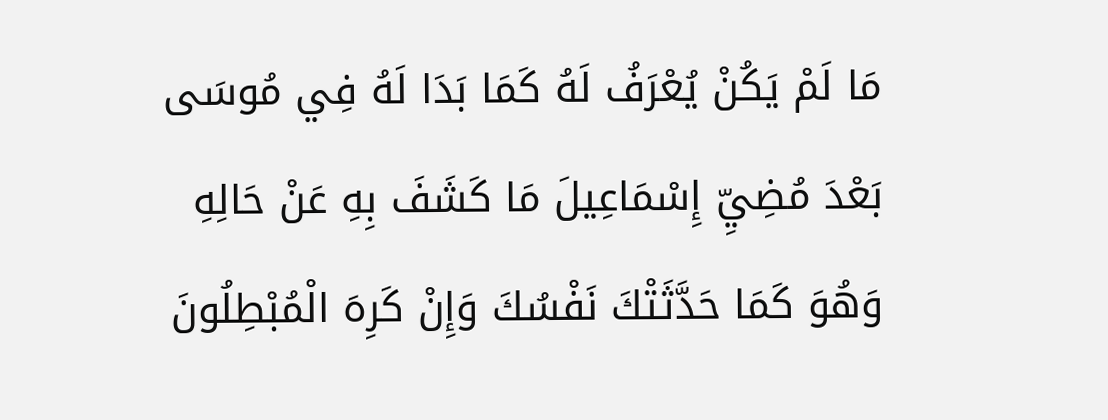مَا لَمْ يَكُنْ يُعْرَفُ لَهُ كَمَا بَدَا لَهُ فِي مُوسَى بَعْدَ مُضِيِّ إِسْمَاعِيلَ مَا كَشَفَ بِهِ عَنْ حَالِهِ وَهُوَ كَمَا حَدَّثَتْكَ نَفْسُكَ وَإِنْ كَرِهَ الْمُبْطِلُونَ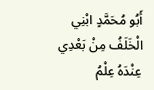أَبُو مُحَمَّدٍ ابْنِي الْخَلَفُ مِنْ بَعْدِي عِنْدَهُ عِلْمُ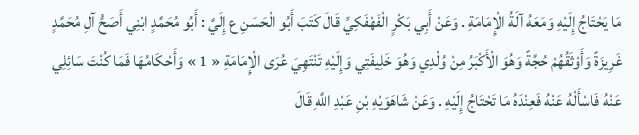مَا يَحْتَاجُ إِلَيْهِ وَمَعَهُ آلَةُ الْإِمَامَةِ . وَعَنْ أَبِي بَكْرٍ الْفَهْفَكِيِّ قَالَ كَتَبَ أَبُو الْحَسَنِ ع إِلَيَّ : أَبُو مُحَمَّدٍ ابْنِي أَصَحُّ آلِ مُحَمَّدٍ غَرِيزَةً وَأَوْثَقُهُمْ حُجَّةً وَهُوَ الْأَكْبَرُ مِنْ وُلْدِي وَهُوَ خَلِيفَتِي وَإِلَيْهِ تَنْتَهِيَ عُرَى الْإِمَامَةِ « 1 » وَأَحْكَامُهَا فَمَا كُنْتَ سَائِلِي عَنْهُ فَاسْأَلْهُ عَنْهُ فَعِنْدَهُ مَا تَحْتَاجُ إِلَيْهِ . وَعَنْ شَاهَوَيْهِ بْنِ عَبْدِ اللَّهِ قَالَ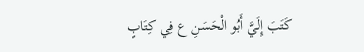كَتَبَ إِلَيَّ أَبُو الْحَسَنِ ع فِي كِتَابٍ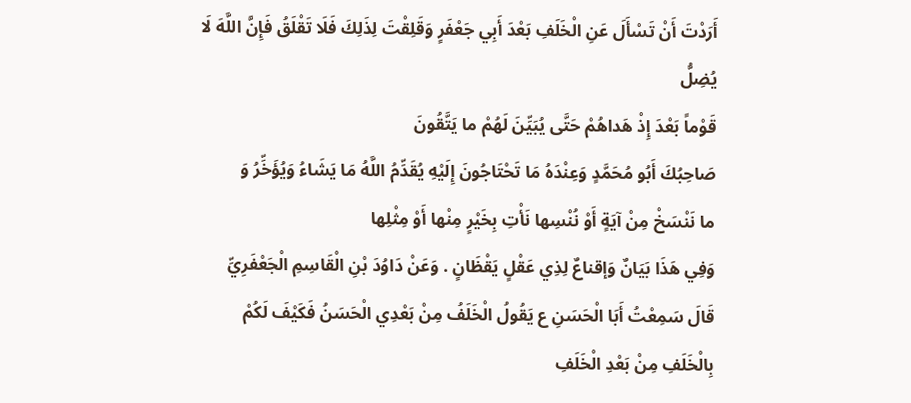أَرَدْتَ أَنْ تَسْأَلَ عَنِ الْخَلَفِ بَعْدَ أَبِي جَعْفَرٍ وَقَلِقْتَ لِذَلِكَ فَلَا تَقْلَقُ فَإِنَّ اللَّهَ لَا يُضِلُّ
قَوْماً بَعْدَ إِذْ هَداهُمْ حَتَّى يُبَيِّنَ لَهُمْ ما يَتَّقُونَ
صَاحِبُكَ أَبُو مُحَمَّدٍ وَعِنْدَهُ مَا تَحْتَاجُونَ إِلَيْهِ يُقَدِّمُ اللَّهُ مَا يَشَاءُ وَيُؤَخِّرُ وَ
ما نَنْسَخْ مِنْ آيَةٍ أَوْ نُنْسِها نَأْتِ بِخَيْرٍ مِنْها أَوْ مِثْلِها
وَفِي هَذَا بَيَانٌ وَإقناعٌ لِذِي عَقْلٍ يَقْظَانٍ . وَعَنْ دَاوُدَ بْنِ الْقَاسِمِ الْجَعْفَرِيِّ قَالَ سَمِعْتُ أَبَا الْحَسَنِ ع يَقُولُ الْخَلَفُ مِنْ بَعْدِي الْحَسَنُ فَكَيْفَ لَكُمْ بِالْخَلَفِ مِنْ بَعْدِ الْخَلَفِ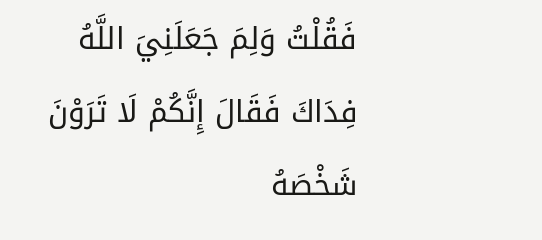فَقُلْتُ وَلِمَ جَعَلَنِيَ اللَّهُ فِدَاكَ فَقَالَ إِنَّكُمْ لَا تَرَوْنَ شَخْصَهُ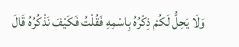وَلَا يَحِلُّ لَكُمْ ذِكْرُهُ بِاسْمِهِ فَقُلْتُ فَكَيْفَ نَذْكُرُهُ قَالَ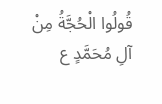قُولُوا الْحُجَّةُ مِنْ آلِ مُحَمَّدٍ ع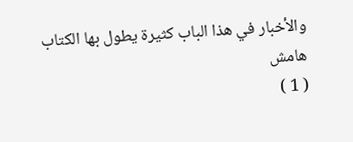والأخبار في هذا الباب كثيرة يطول بها الكتاب
هامش
( 1 )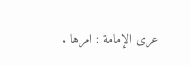عرى الإمامة : امرها .